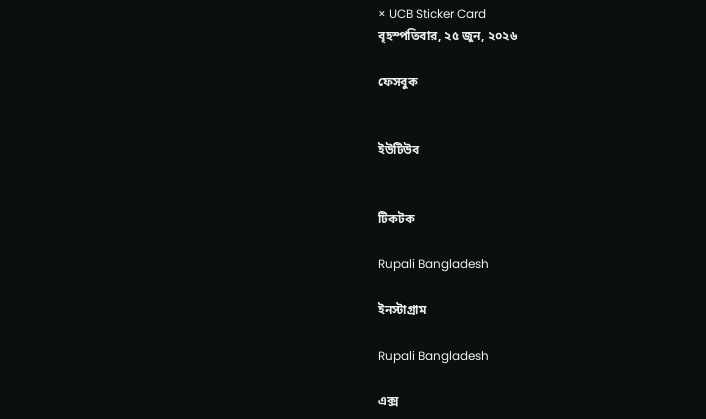× UCB Sticker Card
বৃহস্পতিবার, ২৫ জুন, ২০২৬

ফেসবুক


ইউটিউব


টিকটক

Rupali Bangladesh

ইনস্টাগ্রাম

Rupali Bangladesh

এক্স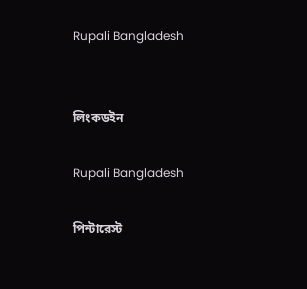Rupali Bangladesh


লিংকডইন

Rupali Bangladesh

পিন্টারেস্ট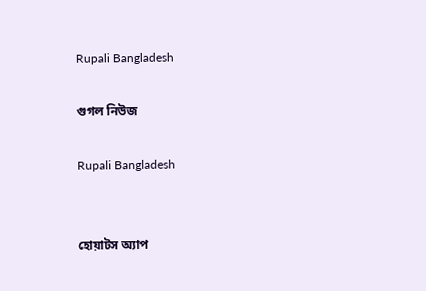Rupali Bangladesh

গুগল নিউজ

Rupali Bangladesh


হোয়াটস অ্যাপ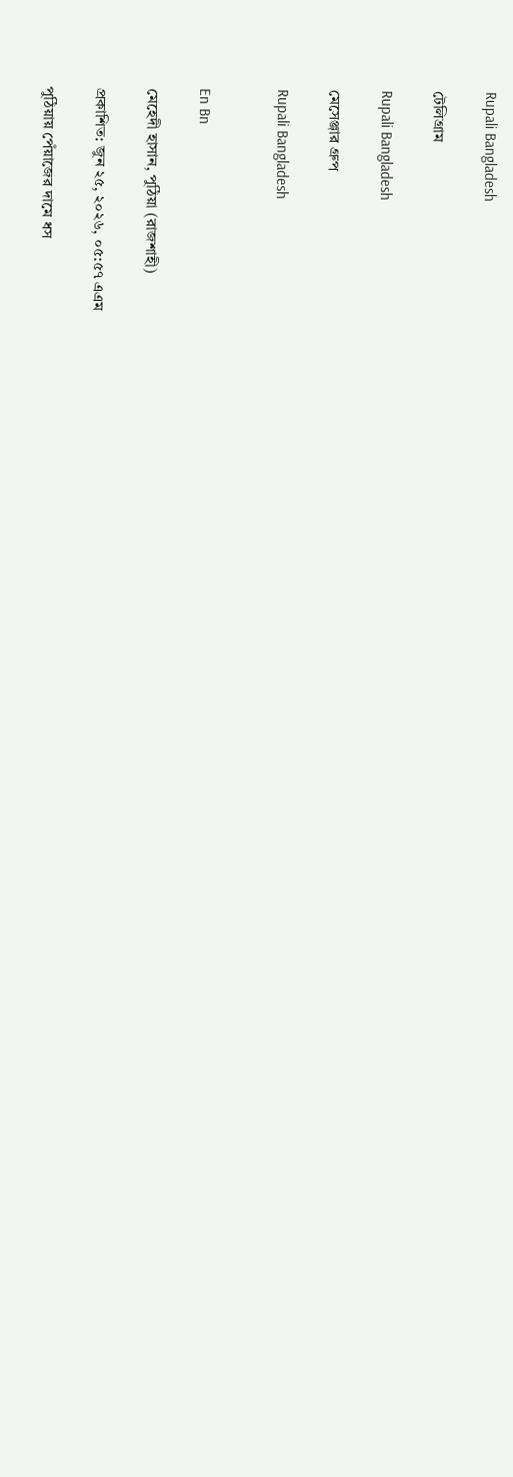Rupali Bangladesh

টেলিগ্রাম

Rupali Bangladesh

মেসেঞ্জার গ্রুপ

Rupali Bangladesh


En Bn

মেহেদী হাসান, পুঠিয়া (রাজশাহী)

প্রকাশিত: জুন ২৫, ২০২৬, ০৫:৫৭ এএম

পুঠিয়ায় পেঁয়াজের দামে ধস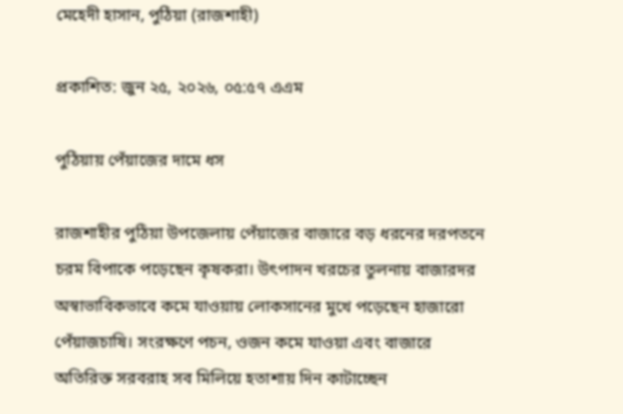মেহেদী হাসান, পুঠিয়া (রাজশাহী)

প্রকাশিত: জুন ২৫, ২০২৬, ০৫:৫৭ এএম

পুঠিয়ায় পেঁয়াজের দামে ধস

রাজশাহীর পুঠিয়া উপজেলায় পেঁয়াজের বাজারে বড় ধরনের দরপতনে চরম বিপাকে পড়েছেন কৃষকরা। উৎপাদন খরচের তুলনায় বাজারদর অস্বাভাবিকভাবে কমে যাওয়ায় লোকসানের মুখে পড়েছেন হাজারো পেঁয়াজচাষি। সংরক্ষণে পচন, ওজন কমে যাওয়া এবং বাজারে অতিরিক্ত সরবরাহ সব মিলিয়ে হতাশায় দিন কাটাচ্ছেন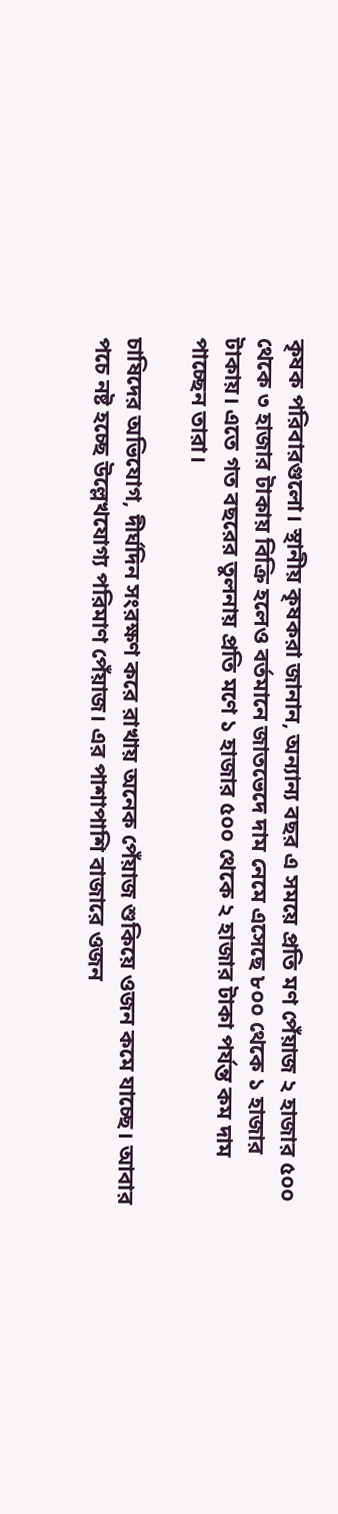কৃষক পরিবারগুলো। স্থানীয় কৃষকরা জানান, অন্যান্য বছর এ সময়ে প্রতি মণ পেঁয়াজ ২ হাজার ৫০০ থেকে ৩ হাজার টাকায় বিক্রি হলেও বর্তমানে জাতভেদে দাম নেমে এসেছে ৮০০ থেকে ১ হাজার টাকায়। এতে গত বছরের তুলনায় প্রতি মণে ১ হাজার ৫০০ থেকে ২ হাজার টাকা পর্যন্ত কম দাম পাচ্ছেন তারা।

চাষিদের অভিযোগ, দীর্ঘদিন সংরক্ষণ করে রাখায় অনেক পেঁয়াজ শুকিয়ে ওজন কমে যাচ্ছে। আবার পচে নষ্ট হচ্ছে উল্লেখযোগ্য পরিমাণ পেঁয়াজ। এর পাশাপাশি বাজারে ওজন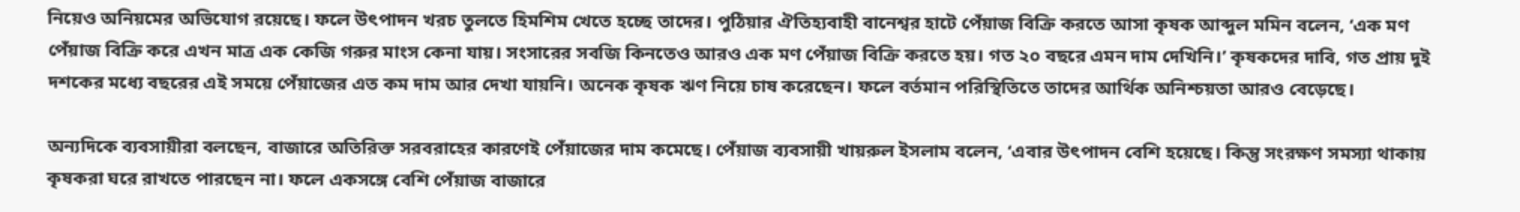নিয়েও অনিয়মের অভিযোগ রয়েছে। ফলে উৎপাদন খরচ তুলতে হিমশিম খেতে হচ্ছে তাদের। পুঠিয়ার ঐতিহ্যবাহী বানেশ্বর হাটে পেঁয়াজ বিক্রি করতে আসা কৃষক আব্দুল মমিন বলেন, ‘এক মণ পেঁয়াজ বিক্রি করে এখন মাত্র এক কেজি গরুর মাংস কেনা যায়। সংসারের সবজি কিনতেও আরও এক মণ পেঁয়াজ বিক্রি করতে হয়। গত ২০ বছরে এমন দাম দেখিনি।’ কৃষকদের দাবি, গত প্রায় দুই দশকের মধ্যে বছরের এই সময়ে পেঁয়াজের এত কম দাম আর দেখা যায়নি। অনেক কৃষক ঋণ নিয়ে চাষ করেছেন। ফলে বর্তমান পরিস্থিতিতে তাদের আর্থিক অনিশ্চয়তা আরও বেড়েছে।

অন্যদিকে ব্যবসায়ীরা বলছেন, বাজারে অতিরিক্ত সরবরাহের কারণেই পেঁয়াজের দাম কমেছে। পেঁয়াজ ব্যবসায়ী খায়রুল ইসলাম বলেন, ‘এবার উৎপাদন বেশি হয়েছে। কিন্তু সংরক্ষণ সমস্যা থাকায় কৃষকরা ঘরে রাখতে পারছেন না। ফলে একসঙ্গে বেশি পেঁয়াজ বাজারে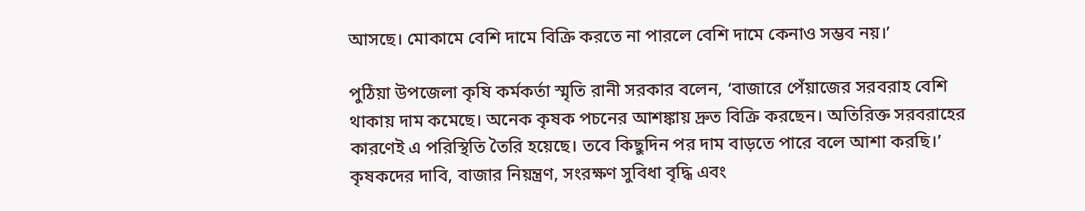আসছে। মোকামে বেশি দামে বিক্রি করতে না পারলে বেশি দামে কেনাও সম্ভব নয়।’

পুঠিয়া উপজেলা কৃষি কর্মকর্তা স্মৃতি রানী সরকার বলেন, ‘বাজারে পেঁয়াজের সরবরাহ বেশি থাকায় দাম কমেছে। অনেক কৃষক পচনের আশঙ্কায় দ্রুত বিক্রি করছেন। অতিরিক্ত সরবরাহের কারণেই এ পরিস্থিতি তৈরি হয়েছে। তবে কিছুদিন পর দাম বাড়তে পারে বলে আশা করছি।’ কৃষকদের দাবি, বাজার নিয়ন্ত্রণ, সংরক্ষণ সুবিধা বৃদ্ধি এবং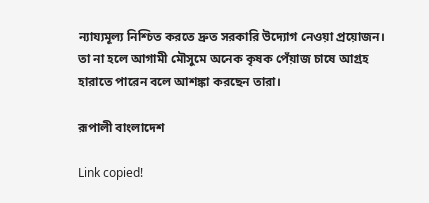ন্যায্যমূল্য নিশ্চিত করতে দ্রুত সরকারি উদ্যোগ নেওয়া প্রয়োজন। তা না হলে আগামী মৌসুমে অনেক কৃষক পেঁয়াজ চাষে আগ্রহ হারাতে পারেন বলে আশঙ্কা করছেন তারা।

রূপালী বাংলাদেশ

Link copied!